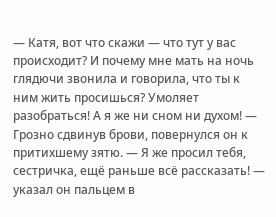— Катя, вот что скажи — что тут у вас происходит? И почему мне мать на ночь глядючи звонила и говорила, что ты к ним жить просишься? Умоляет разобраться! А я же ни сном ни духом! — Грозно сдвинув брови, повернулся он к притихшему зятю. — Я же просил тебя, сестричка, ещё раньше всё рассказать! — указал он пальцем в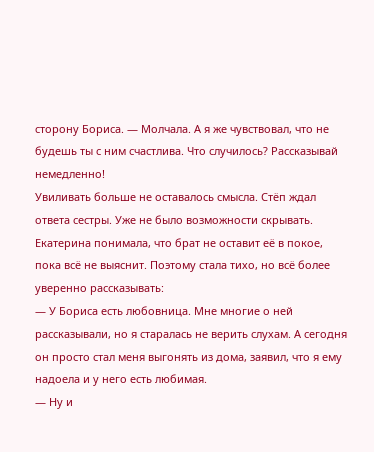сторону Бориса. — Молчала. А я же чувствовал, что не будешь ты с ним счастлива. Что случилось? Рассказывай немедленно!
Увиливать больше не оставалось смысла. Стёп ждал ответа сестры. Уже не было возможности скрывать. Екатерина понимала, что брат не оставит её в покое, пока всё не выяснит. Поэтому стала тихо, но всё более уверенно рассказывать:
— У Бориса есть любовница. Мне многие о ней рассказывали, но я старалась не верить слухам. А сегодня он просто стал меня выгонять из дома, заявил, что я ему надоела и у него есть любимая.
— Ну и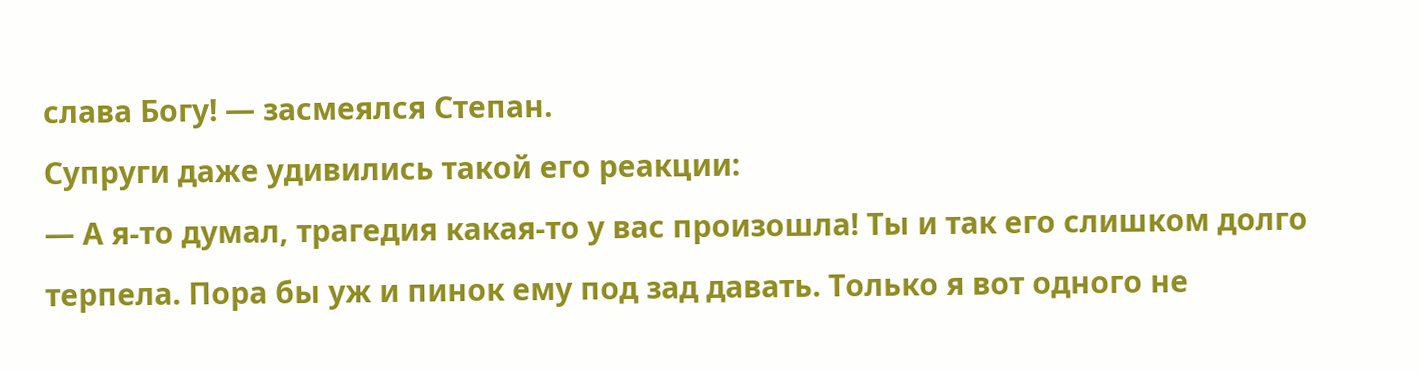слава Богу! — засмеялся Степан.
Супруги даже удивились такой его реакции:
— А я-то думал, трагедия какая-то у вас произошла! Ты и так его слишком долго терпела. Пора бы уж и пинок ему под зад давать. Только я вот одного не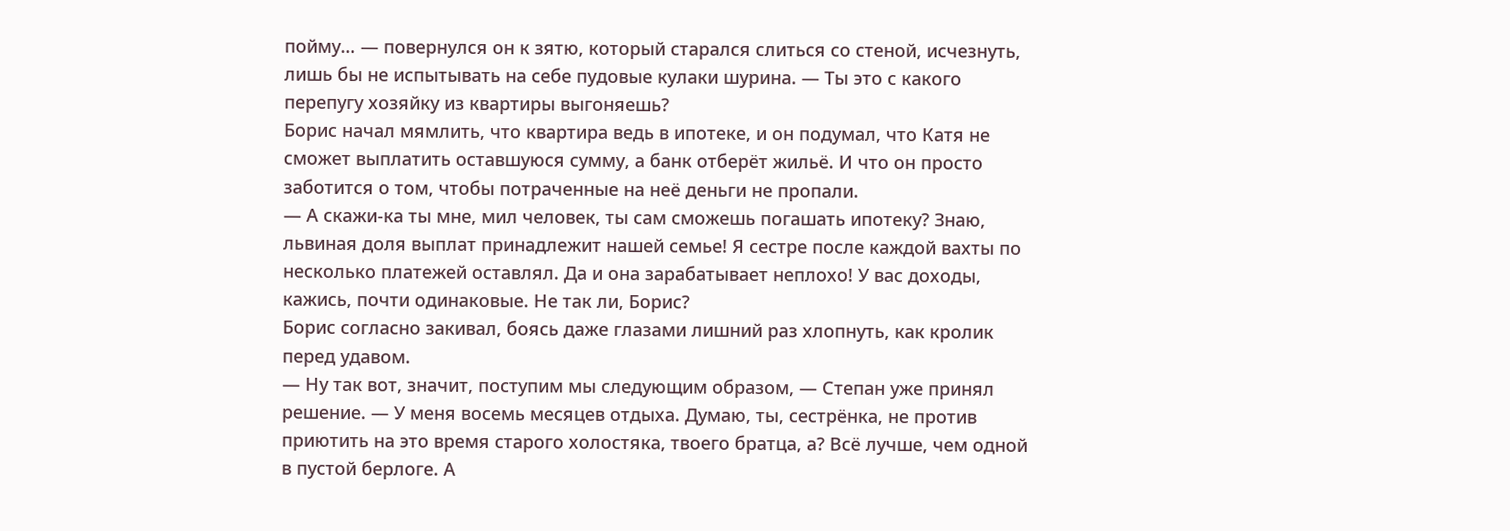пойму… — повернулся он к зятю, который старался слиться со стеной, исчезнуть, лишь бы не испытывать на себе пудовые кулаки шурина. — Ты это с какого перепугу хозяйку из квартиры выгоняешь?
Борис начал мямлить, что квартира ведь в ипотеке, и он подумал, что Катя не сможет выплатить оставшуюся сумму, а банк отберёт жильё. И что он просто заботится о том, чтобы потраченные на неё деньги не пропали.
— А скажи-ка ты мне, мил человек, ты сам сможешь погашать ипотеку? Знаю, львиная доля выплат принадлежит нашей семье! Я сестре после каждой вахты по несколько платежей оставлял. Да и она зарабатывает неплохо! У вас доходы, кажись, почти одинаковые. Не так ли, Борис?
Борис согласно закивал, боясь даже глазами лишний раз хлопнуть, как кролик перед удавом.
— Ну так вот, значит, поступим мы следующим образом, — Степан уже принял решение. — У меня восемь месяцев отдыха. Думаю, ты, сестрёнка, не против приютить на это время старого холостяка, твоего братца, а? Всё лучше, чем одной в пустой берлоге. А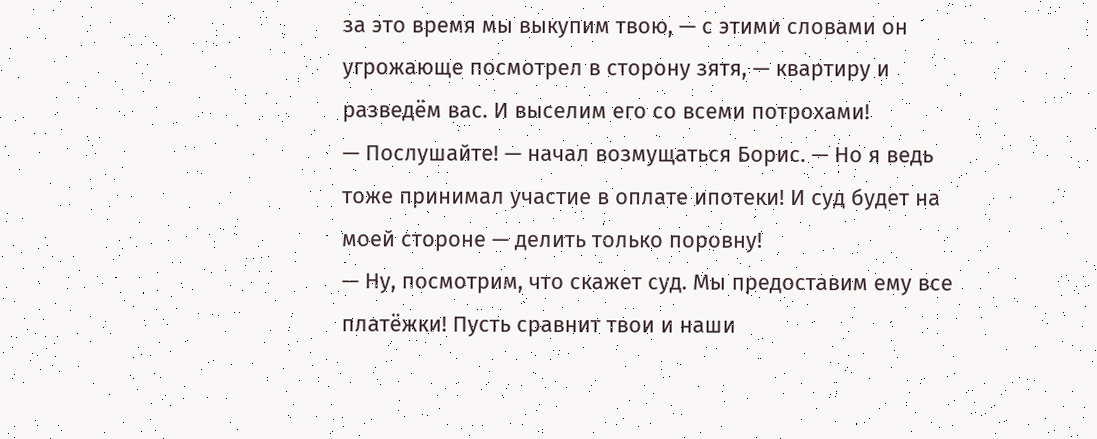за это время мы выкупим твою, — с этими словами он угрожающе посмотрел в сторону зятя, — квартиру и разведём вас. И выселим его со всеми потрохами!
— Послушайте! — начал возмущаться Борис. — Но я ведь тоже принимал участие в оплате ипотеки! И суд будет на моей стороне — делить только поровну!
— Ну, посмотрим, что скажет суд. Мы предоставим ему все платёжки! Пусть сравнит твои и наши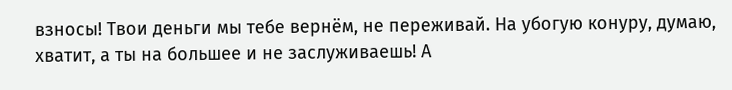взносы! Твои деньги мы тебе вернём, не переживай. На убогую конуру, думаю, хватит, а ты на большее и не заслуживаешь! А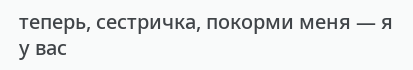теперь, сестричка, покорми меня — я у вас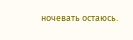ночевать остаюсь.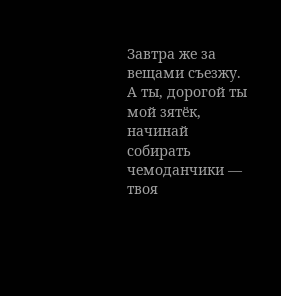Завтра же за вещами съезжу. А ты, дорогой ты мой зятёк, начинай собирать чемоданчики — твоя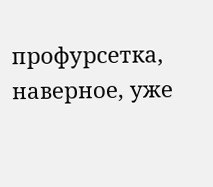профурсетка, наверное, уже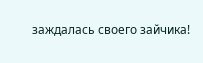заждалась своего зайчика!